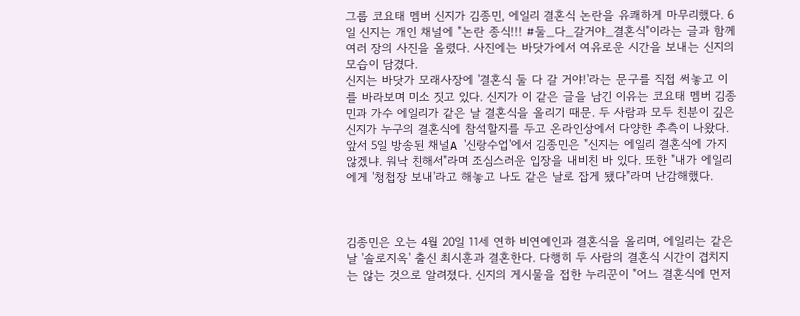그룹 코요태 멤버 신지가 김종민, 에일리 결혼식 논란을 유쾌하게 마무리했다. 6일 신지는 개인 채널에 "논란 종식!!! #둘_다_갈거야_결혼식"이라는 글과 함께 여러 장의 사진을 올렸다. 사진에는 바닷가에서 여유로운 시간을 보내는 신지의 모습이 담겼다.
신지는 바닷가 모래사장에 '결혼식 둘 다 갈 거야!'라는 문구를 직접 써놓고 이를 바라보며 미소 짓고 있다. 신지가 이 같은 글을 남긴 이유는 코요태 멤버 김종민과 가수 에일리가 같은 날 결혼식을 올리기 때문. 두 사람과 모두 친분이 깊은 신지가 누구의 결혼식에 참석할지를 두고 온라인상에서 다양한 추측이 나왔다.
앞서 5일 방송된 채널A '신랑수업'에서 김종민은 "신지는 에일리 결혼식에 가지 않겠냐. 워낙 친해서"라며 조심스러운 입장을 내비친 바 있다. 또한 "내가 에일리에게 '청첩장 보내'라고 해놓고 나도 같은 날로 잡게 됐다"라며 난감해했다.



김종민은 오는 4월 20일 11세 연하 비연예인과 결혼식을 올리며, 에일리는 같은 날 '솔로지옥' 출신 최시훈과 결혼한다. 다행히 두 사람의 결혼식 시간이 겹치지는 않는 것으로 알려졌다. 신지의 게시물을 접한 누리꾼이 "어느 결혼식에 먼저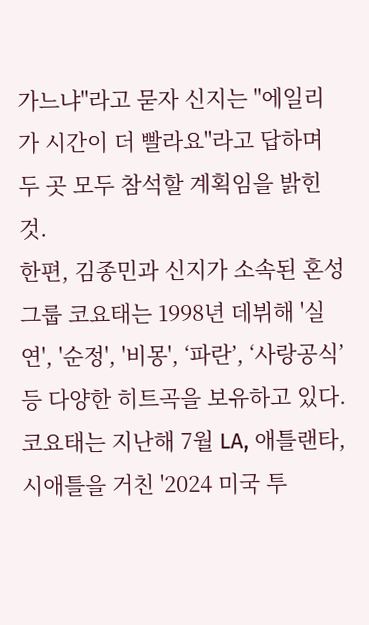가느냐"라고 묻자 신지는 "에일리가 시간이 더 빨라요"라고 답하며 두 곳 모두 참석할 계획임을 밝힌 것.
한편, 김종민과 신지가 소속된 혼성 그룹 코요태는 1998년 데뷔해 '실연', '순정', '비몽', ‘파란’, ‘사랑공식’ 등 다양한 히트곡을 보유하고 있다. 코요태는 지난해 7월 LA, 애틀랜타, 시애틀을 거친 '2024 미국 투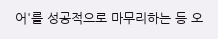어'를 성공적으로 마무리하는 등 오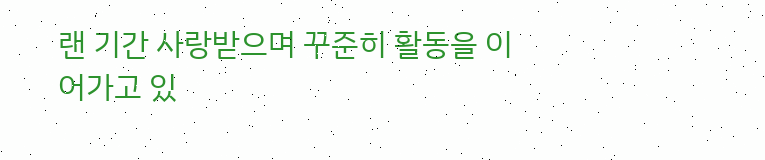랜 기간 사랑받으며 꾸준히 활동을 이어가고 있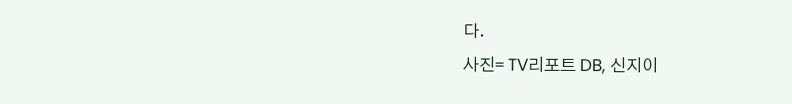다.
사진= TV리포트 DB, 신지이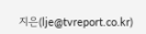지은(lje@tvreport.co.kr)